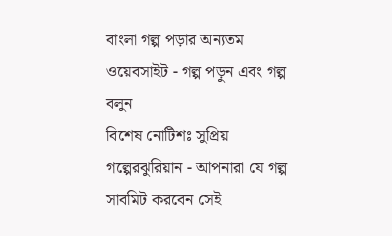বাংলা গল্প পড়ার অন্যতম ওয়েবসাইট - গল্প পড়ুন এবং গল্প বলুন
বিশেষ নোটিশঃ সুপ্রিয় গল্পেরঝুরিয়ান - আপনারা যে গল্প সাবমিট করবেন সেই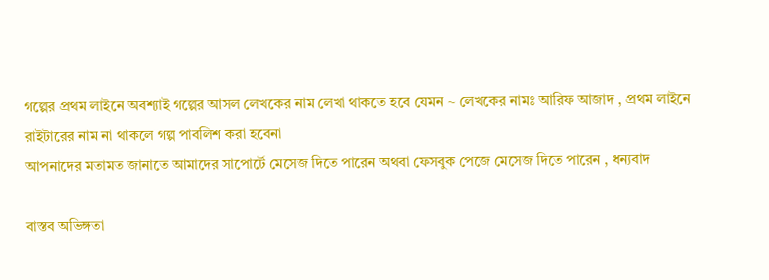গল্পের প্রথম লাইনে অবশ্যাই গল্পের আসল লেখকের নাম লেখা থাকতে হবে যেমন ~ লেখকের নামঃ আরিফ আজাদ , প্রথম লাইনে রাইটারের নাম না থাকলে গল্প পাবলিশ করা হবেনা
আপনাদের মতামত জানাতে আমাদের সাপোর্টে মেসেজ দিতে পারেন অথবা ফেসবুক পেজে মেসেজ দিতে পারেন , ধন্যবাদ

বাস্তব অভিঙ্গতা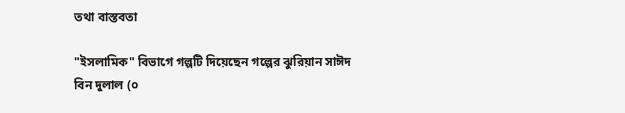তথা বাস্তবতা

"ইসলামিক" বিভাগে গল্পটি দিয়েছেন গল্পের ঝুরিয়ান সাঈদ বিন দুলাল (০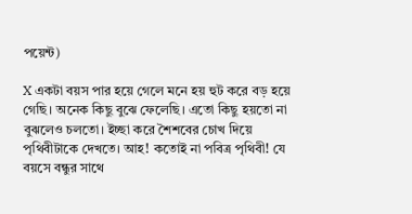পয়েন্ট)

X একটা বয়স পার হয়ে গেলে মনে হয় হুট করে বড় হয়ে গেছি। অনেক কিছু বুঝে ফেলেছি। এতো কিছু হয়তো না বুঝলেও চলতো। ইচ্ছা করে শৈশবের চোখ দিয়ে পৃথিবীটাকে দেখতে। আহ! কতোই না পবিত্র পৃথিবী! যে বয়সে বন্ধুর সাথে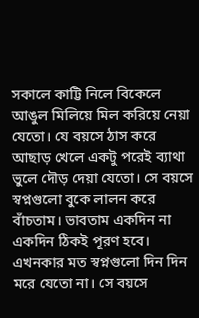সকালে কাট্টি নিলে বিকেলে আঙুল মিলিয়ে মিল করিয়ে নেয়া যেতো। যে বয়সে ঠাস করে আছাড় খেলে একটু পরেই ব্যাথা ভুলে দৌড় দেয়া যেতো। সে বয়সে স্বপ্নগুলো বুকে লালন করে বাঁচতাম। ভাবতাম একদিন না একদিন ঠিকই পূরণ হবে। এখনকার মত স্বপ্নগুলো দিন দিন মরে যেতো না। সে বয়সে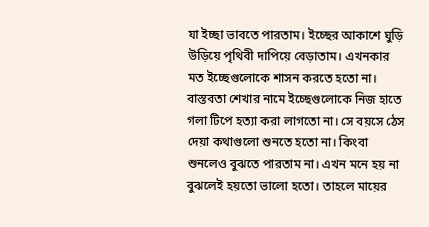যা ইচ্ছা ভাবতে পারতাম। ইচ্ছের আকাশে ঘুড়ি উড়িয়ে পৃথিবী দাপিয়ে বেড়াতাম। এখনকার মত ইচ্ছেগুলোকে শাসন করতে হতো না। বাস্তবতা শেখার নামে ইচ্ছেগুলোকে নিজ হাতে গলা টিপে হত্যা করা লাগতো না। সে বয়সে ঠেস দেয়া কথাগুলো শুনতে হতো না। কিংবা শুনলেও বুঝতে পারতাম না। এখন মনে হয় না বুঝলেই হয়তো ভালো হতো। তাহলে মায়ের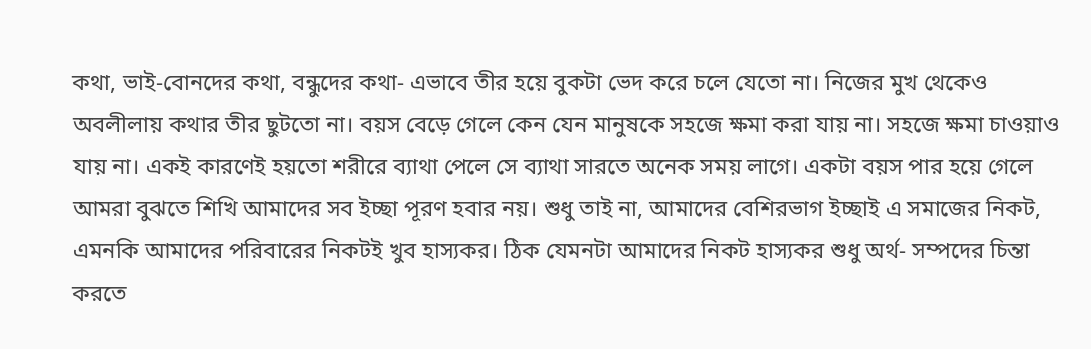কথা, ভাই-বোনদের কথা, বন্ধুদের কথা- এভাবে তীর হয়ে বুকটা ভেদ করে চলে যেতো না। নিজের মুখ থেকেও অবলীলায় কথার তীর ছুটতো না। বয়স বেড়ে গেলে কেন যেন মানুষকে সহজে ক্ষমা করা যায় না। সহজে ক্ষমা চাওয়াও যায় না। একই কারণেই হয়তো শরীরে ব্যাথা পেলে সে ব্যাথা সারতে অনেক সময় লাগে। একটা বয়স পার হয়ে গেলে আমরা বুঝতে শিখি আমাদের সব ইচ্ছা পূরণ হবার নয়। শুধু তাই না, আমাদের বেশিরভাগ ইচ্ছাই এ সমাজের নিকট, এমনকি আমাদের পরিবারের নিকটই খুব হাস্যকর। ঠিক যেমনটা আমাদের নিকট হাস্যকর শুধু অর্থ- সম্পদের চিন্তা করতে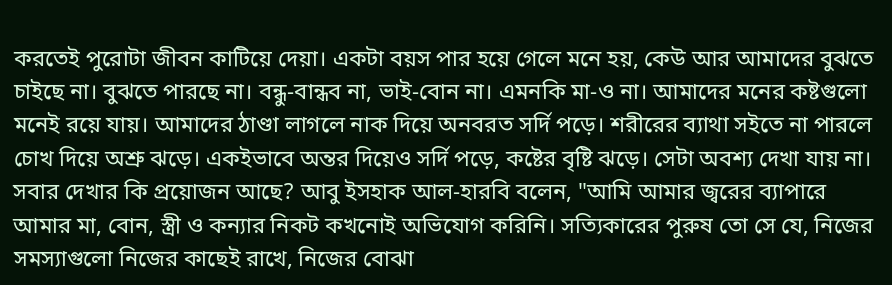করতেই পুরোটা জীবন কাটিয়ে দেয়া। একটা বয়স পার হয়ে গেলে মনে হয়, কেউ আর আমাদের বুঝতে চাইছে না। বুঝতে পারছে না। বন্ধু-বান্ধব না, ভাই-বোন না। এমনকি মা-ও না। আমাদের মনের কষ্টগুলো মনেই রয়ে যায়। আমাদের ঠাণ্ডা লাগলে নাক দিয়ে অনবরত সর্দি পড়ে। শরীরের ব্যাথা সইতে না পারলে চোখ দিয়ে অশ্রু ঝড়ে। একইভাবে অন্তর দিয়েও সর্দি পড়ে, কষ্টের বৃষ্টি ঝড়ে। সেটা অবশ্য দেখা যায় না। সবার দেখার কি প্রয়োজন আছে? আবু ইসহাক আল-হারবি বলেন, "আমি আমার জ্বরের ব্যাপারে আমার মা, বোন, স্ত্রী ও কন্যার নিকট কখনোই অভিযোগ করিনি। সত্যিকারের পুরুষ তো সে যে, নিজের সমস্যাগুলো নিজের কাছেই রাখে, নিজের বোঝা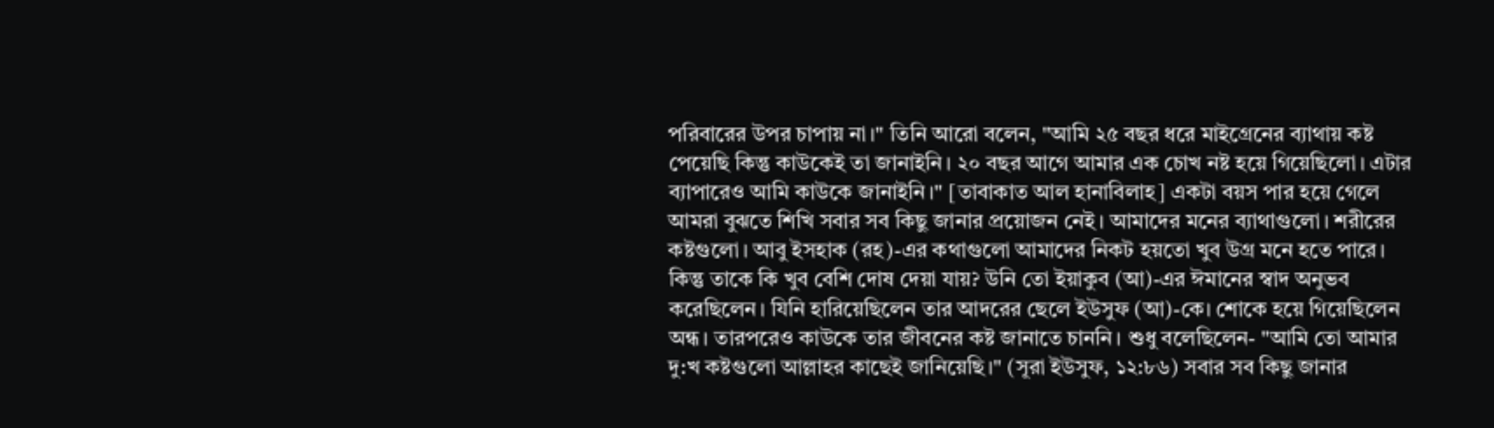পরিবারের উপর চাপায় না।" তিনি আরো বলেন, "আমি ২৫ বছর ধরে মাইগ্রেনের ব্যাথায় কষ্ট পেয়েছি কিন্তু কাউকেই তা জানাইনি। ২০ বছর আগে আমার এক চোখ নষ্ট হয়ে গিয়েছিলো। এটার ব্যাপারেও আমি কাউকে জানাইনি।" [তাবাকাত আল হানাবিলাহ] একটা বয়স পার হয়ে গেলে আমরা বুঝতে শিখি সবার সব কিছু জানার প্রয়োজন নেই। আমাদের মনের ব্যাথাগুলো। শরীরের কষ্টগুলো। আবু ইসহাক (রহ)-এর কথাগুলো আমাদের নিকট হয়তো খুব উগ্র মনে হতে পারে। কিন্তু তাকে কি খুব বেশি দোষ দেয়া যায়? উনি তো ইয়াকুব (আ)-এর ঈমানের স্বাদ অনুভব করেছিলেন। যিনি হারিয়েছিলেন তার আদরের ছেলে ইউসুফ (আ)-কে। শোকে হয়ে গিয়েছিলেন অন্ধ। তারপরেও কাউকে তার জীবনের কষ্ট জানাতে চাননি। শুধু বলেছিলেন- "আমি তো আমার দু:খ কষ্টগুলো আল্লাহর কাছেই জানিয়েছি।" (সূরা ইউসুফ, ১২:৮৬) সবার সব কিছু জানার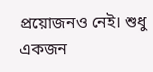প্রয়োজনও নেই। শুধু একজন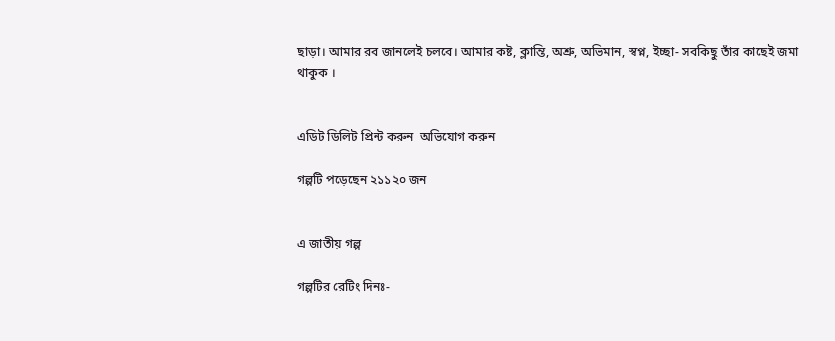ছাড়া। আমার রব জানলেই চলবে। আমার কষ্ট, ক্লান্তি, অশ্রু, অভিমান, স্বপ্ন, ইচ্ছা- সবকিছু তাঁর কাছেই জমা থাকুক ।


এডিট ডিলিট প্রিন্ট করুন  অভিযোগ করুন

গল্পটি পড়েছেন ২১১২০ জন


এ জাতীয় গল্প

গল্পটির রেটিং দিনঃ-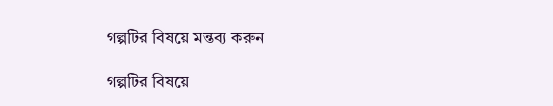গল্পটির বিষয়ে মন্তব্য করুন

গল্পটির বিষয়ে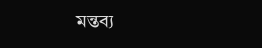মন্তব্য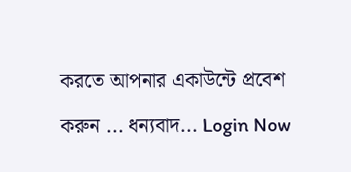করতে আপনার একাউন্টে প্রবেশ করুন ... ধন্যবাদ... Login Now